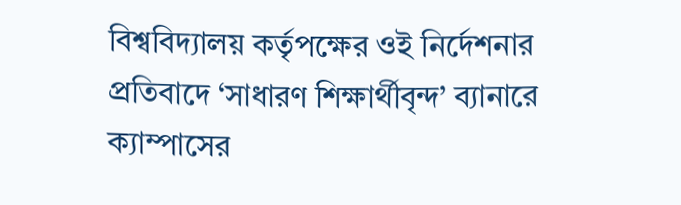বিশ্ববিদ্যালয় কর্তৃপক্ষের ওই নির্দেশনার প্রতিবাদে ‘সাধারণ শিক্ষার্থীবৃন্দ’ ব্যানারে ক্যাম্পাসের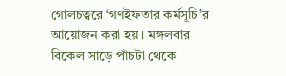গোলচত্বরে ‘গণইফতার কর্মসূচি’র আয়োজন করা হয়। মঙ্গলবার বিকেল সাড়ে পাঁচটা থেকে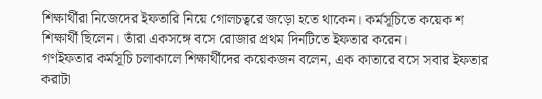শিক্ষার্থীরা নিজেদের ইফতারি নিয়ে গোলচত্বরে জড়ো হতে থাকেন। কর্মসূচিতে কয়েক শ শিক্ষার্থী ছিলেন। তাঁরা একসঙ্গে বসে রোজার প্রথম দিনটিতে ইফতার করেন।
গণইফতার কর্মসূচি চলাকালে শিক্ষার্থীদের কয়েকজন বলেন, এক কাতারে বসে সবার ইফতার করাটা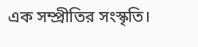এক সম্প্রীতির সংস্কৃতি।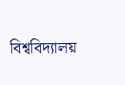বিশ্ববিদ্যালয়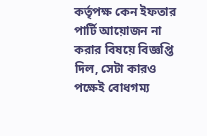কর্তৃপক্ষ কেন ইফতার পার্টি আয়োজন না করার বিষয়ে বিজ্ঞপ্তি দিল, সেটা কারও পক্ষেই বোধগম্য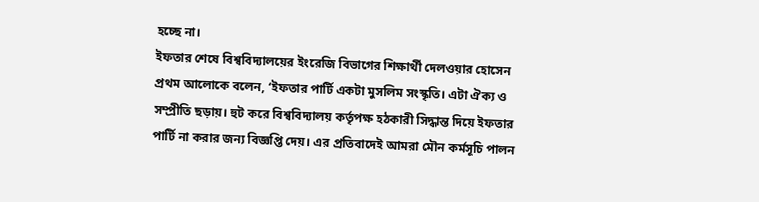হচ্ছে না।
ইফতার শেষে বিশ্ববিদ্যালয়ের ইংরেজি বিভাগের শিক্ষার্থী দেলওয়ার হোসেন প্রথম আলোকে বলেন, ‘ইফতার পার্টি একটা মুসলিম সংস্কৃতি। এটা ঐক্য ও সম্প্রীতি ছড়ায়। হুট করে বিশ্ববিদ্যালয় কর্তৃপক্ষ হঠকারী সিদ্ধান্ত দিয়ে ইফতার পার্টি না করার জন্য বিজ্ঞপ্তি দেয়। এর প্রতিবাদেই আমরা মৌন কর্মসূচি পালন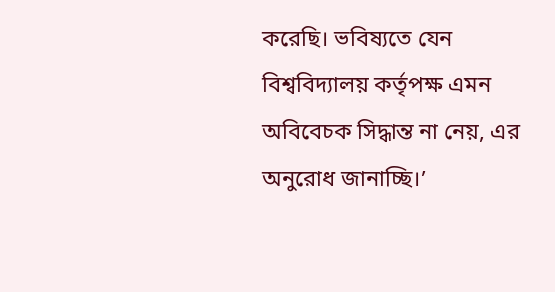করেছি। ভবিষ্যতে যেন বিশ্ববিদ্যালয় কর্তৃপক্ষ এমন অবিবেচক সিদ্ধান্ত না নেয়, এর অনুরোধ জানাচ্ছি।’